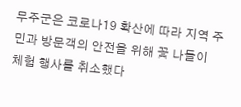무주군은 코로나19 확산에 따라 지역 주민과 방문객의 안전을 위해 꽃 나들이 체험 행사를 취소했다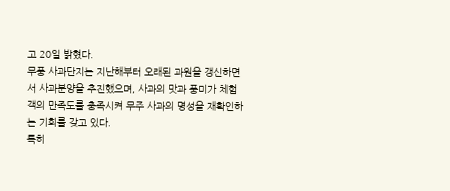고 20일 밝혔다.
무풍 사과단지는 지난해부터 오래된 과원을 갱신하면서 사과분양을 추진했으며, 사과의 맛과 풍미가 체험객의 만족도를 충족시켜 무주 사과의 명성을 재확인하는 기회를 갖고 있다.
특히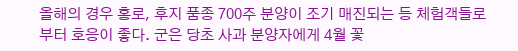올해의 경우 홍로, 후지 품종 700주 분양이 조기 매진되는 등 체험객들로부터 호응이 좋다. 군은 당초 사과 분양자에게 4월 꽃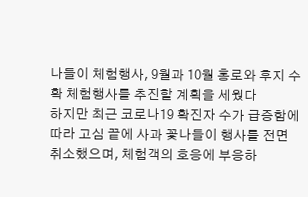나들이 체험행사, 9월과 10월 홍로와 후지 수확 체험행사를 추진할 계획을 세웠다
하지만 최근 코로나19 확진자 수가 급증함에 따라 고심 끝에 사과 꽃나들이 행사를 전면 취소했으며, 체험객의 호응에 부응하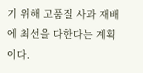기 위해 고품질 사과 재배에 최선을 다한다는 계획이다.